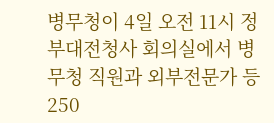병무청이 4일 오전 11시 정부대전청사 회의실에서 병무청 직원과 외부전문가 등 250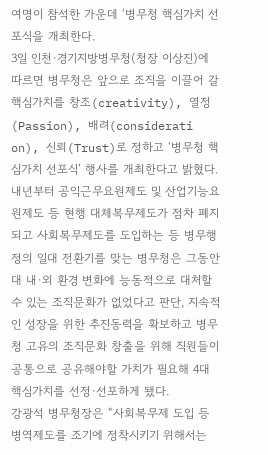여명이 참석한 가운데 ‘병무청 핵심가치 선포식을 개최한다.
3일 인천·경기지방병무청(청장 이상진)에 따르면 병무청은 앞으로 조직을 이끌어 갈 핵심가치를 창조(creativity), 열정(Passion), 배려(considerati on), 신뢰(Trust)로 정하고 ‘병무청 핵심가치 선포식’ 행사를 개최한다고 밝혔다.
내년부터 공익근무요원제도 및 산업기능요원제도 등 현행 대체복무제도가 점차 폐지되고 사회복무제도를 도입하는 등 병무행정의 일대 전환기를 맞는 병무청은 그동안 대 내·외 환경 변화에 능동적으로 대처할 수 있는 조직문화가 없었다고 판단, 지속적인 성장을 위한 추진동력을 확보하고 병무청 고유의 조직문화 창출을 위해 직원들이 공통으로 공유해야할 가치가 필요해 4대 핵심가치를 선정·선포하게 됐다.
강광석 병무청장은 “사회복무제 도입 등 병역제도를 조기에 정착시키기 위해서는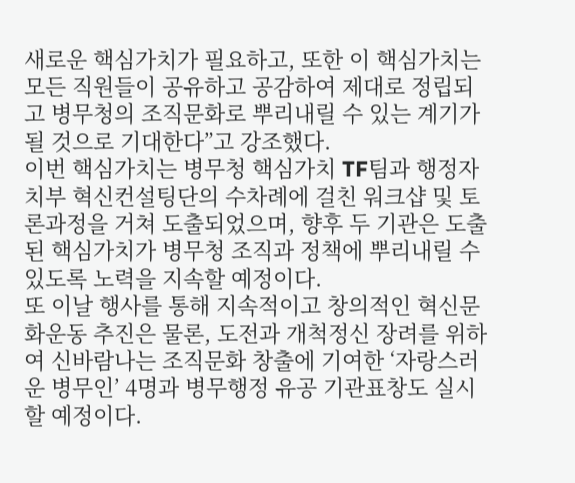새로운 핵심가치가 필요하고, 또한 이 핵심가치는 모든 직원들이 공유하고 공감하여 제대로 정립되고 병무청의 조직문화로 뿌리내릴 수 있는 계기가 될 것으로 기대한다”고 강조했다.
이번 핵심가치는 병무청 핵심가치 TF팀과 행정자치부 혁신컨설팅단의 수차례에 걸친 워크샵 및 토론과정을 거쳐 도출되었으며, 향후 두 기관은 도출된 핵심가치가 병무청 조직과 정책에 뿌리내릴 수 있도록 노력을 지속할 예정이다.
또 이날 행사를 통해 지속적이고 창의적인 혁신문화운동 추진은 물론, 도전과 개척정신 장려를 위하여 신바람나는 조직문화 창출에 기여한 ‘자랑스러운 병무인’ 4명과 병무행정 유공 기관표창도 실시할 예정이다.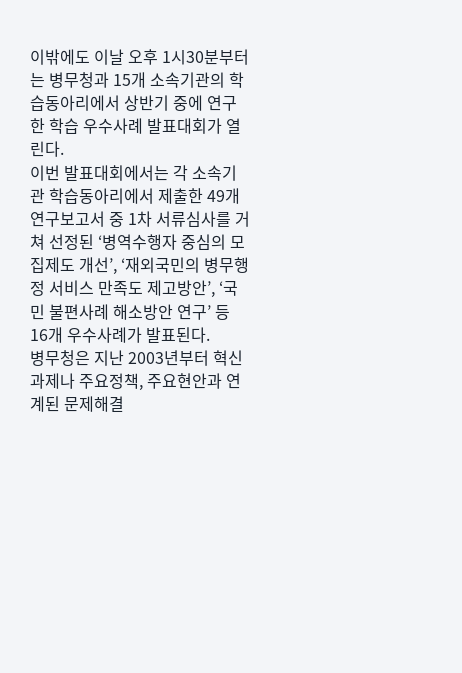이밖에도 이날 오후 1시30분부터는 병무청과 15개 소속기관의 학습동아리에서 상반기 중에 연구한 학습 우수사례 발표대회가 열린다.
이번 발표대회에서는 각 소속기관 학습동아리에서 제출한 49개 연구보고서 중 1차 서류심사를 거쳐 선정된 ‘병역수행자 중심의 모집제도 개선’, ‘재외국민의 병무행정 서비스 만족도 제고방안’, ‘국민 불편사례 해소방안 연구’ 등 16개 우수사례가 발표된다.
병무청은 지난 2003년부터 혁신과제나 주요정책, 주요현안과 연계된 문제해결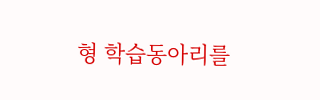형 학습동아리를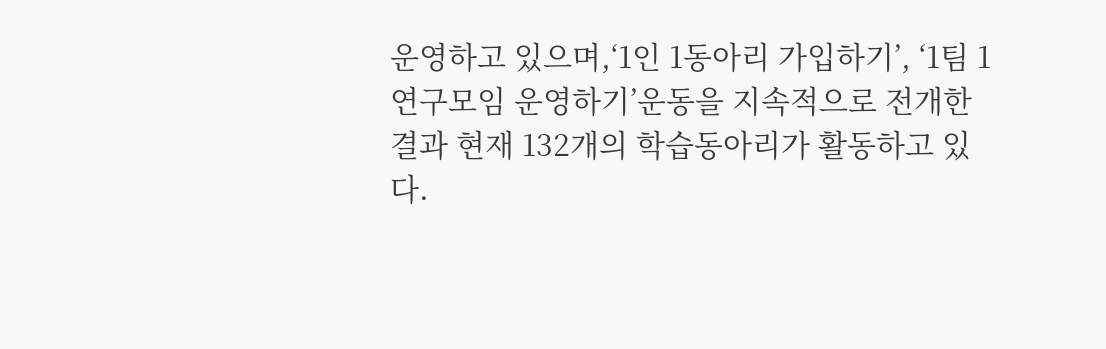운영하고 있으며,‘1인 1동아리 가입하기’, ‘1팀 1연구모임 운영하기’운동을 지속적으로 전개한 결과 현재 132개의 학습동아리가 활동하고 있다.